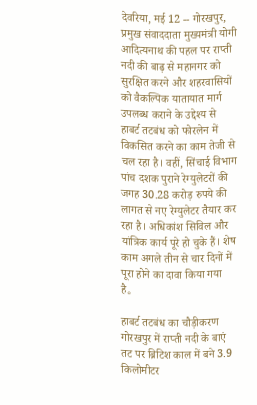देवरिया, मई 12 -- गोरखपुर, प्रमुख संवाददाता मुख्यमंत्री योगी आदित्यनाथ की पहल पर राप्ती नदी की बाढ़ से महानगर को सुरक्षित करने और शहरवासियों को वैकल्पिक यातायात मार्ग उपलब्ध कराने के उद्देश्य से हाबर्ट तटबंध को फोरलेन में विकसित करने का काम तेजी से चल रहा है। वहीं, सिंचाई विभाग पांच दशक पुराने रेग्युलेटरों की जगह 30.28 करोड़ रुपये की लागत से नए रेग्युलेटर तैयार कर रहा है। अधिकांश सिविल और यांत्रिक कार्य पूरे हो चुके हैं। शेष काम अगले तीन से चार दिनों में पूरा होने का दावा किया गया है。

हाबर्ट तटबंध का चौड़ीकरण गोरखपुर में राप्ती नदी के बाएं तट पर ब्रिटिश काल में बने 3.9 किलोमीटर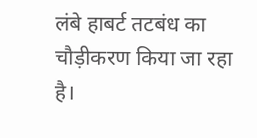लंबे हाबर्ट तटबंध का चौड़ीकरण किया जा रहा है।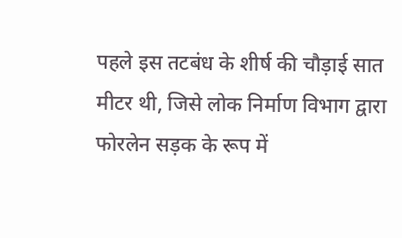पहले इस तटबंध के शीर्ष की चौड़ाई सात मीटर थी, जिसे लोक निर्माण विभाग द्वारा फोरलेन सड़क के रूप में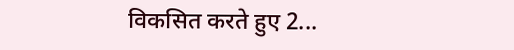विकसित करते हुए 2...